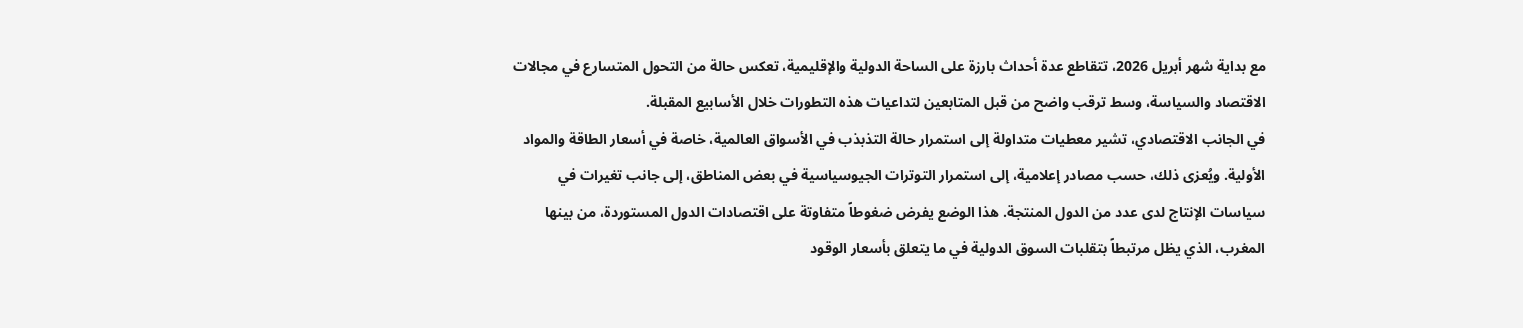مع بداية شهر أبريل 2026، تتقاطع عدة أحداث بارزة على الساحة الدولية والإقليمية، تعكس حالة من التحول المتسارع في مجالات الاقتصاد والسياسة، وسط ترقب واضح من قبل المتابعين لتداعيات هذه التطورات خلال الأسابيع المقبلة.
في الجانب الاقتصادي، تشير معطيات متداولة إلى استمرار حالة التذبذب في الأسواق العالمية، خاصة في أسعار الطاقة والمواد الأولية. ويُعزى ذلك، حسب مصادر إعلامية، إلى استمرار التوترات الجيوسياسية في بعض المناطق، إلى جانب تغيرات في سياسات الإنتاج لدى عدد من الدول المنتجة. هذا الوضع يفرض ضغوطاً متفاوتة على اقتصادات الدول المستوردة، من بينها المغرب، الذي يظل مرتبطاً بتقلبات السوق الدولية في ما يتعلق بأسعار الوقود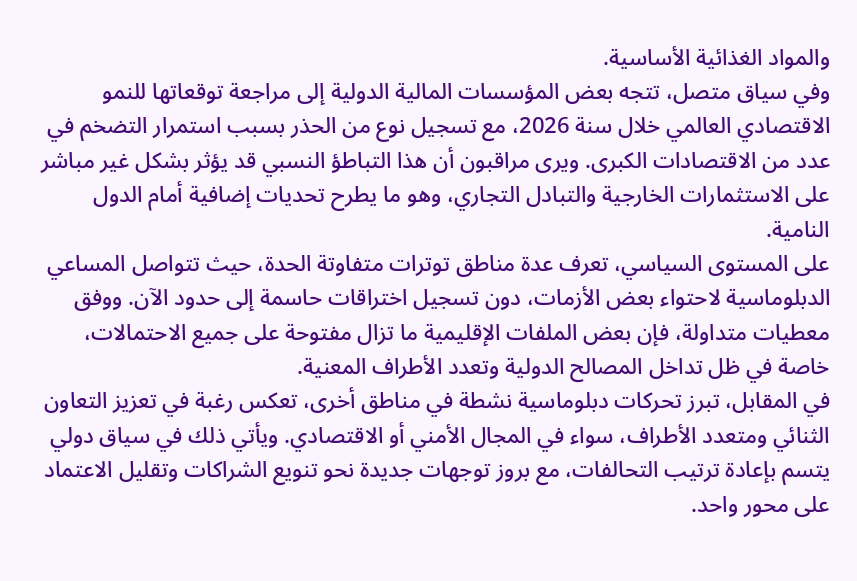والمواد الغذائية الأساسية.
وفي سياق متصل، تتجه بعض المؤسسات المالية الدولية إلى مراجعة توقعاتها للنمو الاقتصادي العالمي خلال سنة 2026، مع تسجيل نوع من الحذر بسبب استمرار التضخم في عدد من الاقتصادات الكبرى. ويرى مراقبون أن هذا التباطؤ النسبي قد يؤثر بشكل غير مباشر على الاستثمارات الخارجية والتبادل التجاري، وهو ما يطرح تحديات إضافية أمام الدول النامية.
على المستوى السياسي، تعرف عدة مناطق توترات متفاوتة الحدة، حيث تتواصل المساعي الدبلوماسية لاحتواء بعض الأزمات، دون تسجيل اختراقات حاسمة إلى حدود الآن. ووفق معطيات متداولة، فإن بعض الملفات الإقليمية ما تزال مفتوحة على جميع الاحتمالات، خاصة في ظل تداخل المصالح الدولية وتعدد الأطراف المعنية.
في المقابل، تبرز تحركات دبلوماسية نشطة في مناطق أخرى، تعكس رغبة في تعزيز التعاون الثنائي ومتعدد الأطراف، سواء في المجال الأمني أو الاقتصادي. ويأتي ذلك في سياق دولي يتسم بإعادة ترتيب التحالفات، مع بروز توجهات جديدة نحو تنويع الشراكات وتقليل الاعتماد على محور واحد.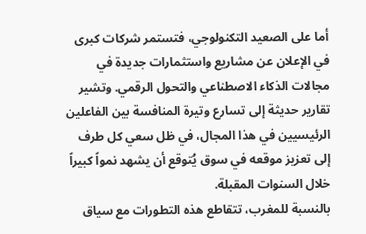أما على الصعيد التكنولوجي، فتستمر شركات كبرى في الإعلان عن مشاريع واستثمارات جديدة في مجالات الذكاء الاصطناعي والتحول الرقمي. وتشير تقارير حديثة إلى تسارع وتيرة المنافسة بين الفاعلين الرئيسيين في هذا المجال، في ظل سعي كل طرف إلى تعزيز موقعه في سوق يُتوقع أن يشهد نمواً كبيراً خلال السنوات المقبلة.
بالنسبة للمغرب، تتقاطع هذه التطورات مع سياق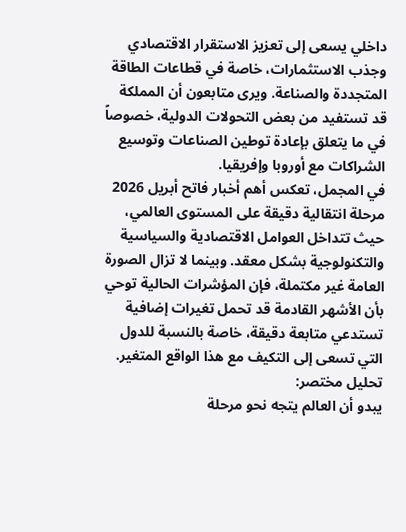داخلي يسعى إلى تعزيز الاستقرار الاقتصادي وجذب الاستثمارات، خاصة في قطاعات الطاقة المتجددة والصناعة. ويرى متابعون أن المملكة قد تستفيد من بعض التحولات الدولية، خصوصاً في ما يتعلق بإعادة توطين الصناعات وتوسيع الشراكات مع أوروبا وإفريقيا.
في المجمل، تعكس أهم أخبار فاتح أبريل 2026 مرحلة انتقالية دقيقة على المستوى العالمي، حيث تتداخل العوامل الاقتصادية والسياسية والتكنولوجية بشكل معقد. وبينما لا تزال الصورة العامة غير مكتملة، فإن المؤشرات الحالية توحي بأن الأشهر القادمة قد تحمل تغيرات إضافية تستدعي متابعة دقيقة، خاصة بالنسبة للدول التي تسعى إلى التكيف مع هذا الواقع المتغير.
تحليل مختصر:
يبدو أن العالم يتجه نحو مرحلة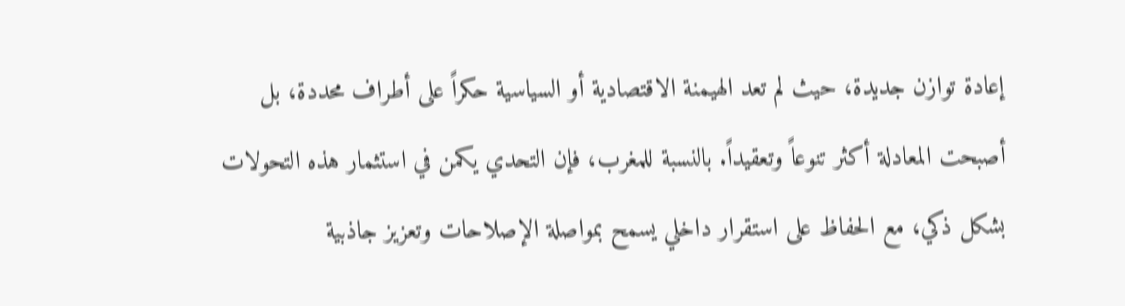إعادة توازن جديدة، حيث لم تعد الهيمنة الاقتصادية أو السياسية حكراً على أطراف محددة، بل أصبحت المعادلة أكثر تنوعاً وتعقيداً. بالنسبة للمغرب، فإن التحدي يكمن في استثمار هذه التحولات بشكل ذكي، مع الحفاظ على استقرار داخلي يسمح بمواصلة الإصلاحات وتعزيز جاذبية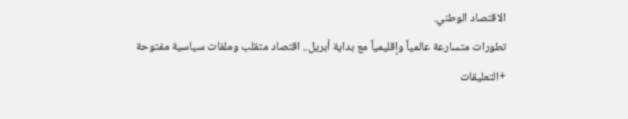الاقتصاد الوطني.
تطورات متسارعة عالمياً وإقليمياً مع بداية أبريل.. اقتصاد متقلب وملفات سياسية مفتوحة
+التعليقات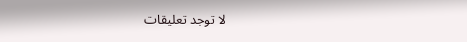لا توجد تعليقات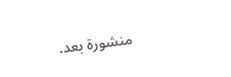منشورة بعد.